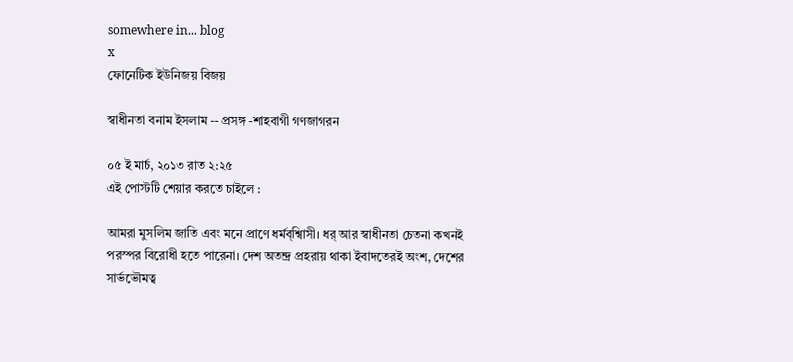somewhere in... blog
x
ফোনেটিক ইউনিজয় বিজয়

স্বাধীনতা বনাম ইসলাম -- প্রসঙ্গ -শাহবাগী গণজাগরন

০৫ ই মার্চ, ২০১৩ রাত ২:২৫
এই পোস্টটি শেয়ার করতে চাইলে :

আমরা মুসলিম জাতি এবং মনে প্রাণে ধর্মব্শ্বিাসী। ধর্ আর স্বাধীনতা চেতনা কখনই পরস্পর বিরোধী হতে পারেনা। দেশ অতন্দ্র প্রহরায় থাকা ইবাদতেরই অংশ, দেশের সার্ভভৌমত্ব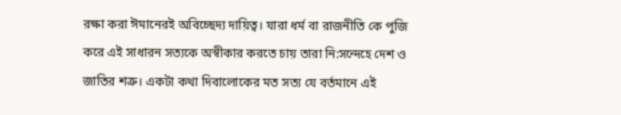রক্ষা করা ঈমানেরই অবিচ্ছেদ্য দায়িত্ব। যারা ধর্ম বা রাজনীতি কে পুজি করে এই সাধারন সত্যকে অস্বীকার করতে চায় তারা নি:সন্দেহে দেশ ও জাতির শত্রু। একটা কথা দিবালোকের মত সত্য যে বর্তমানে এই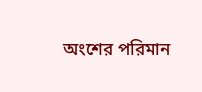অংশের পরিমান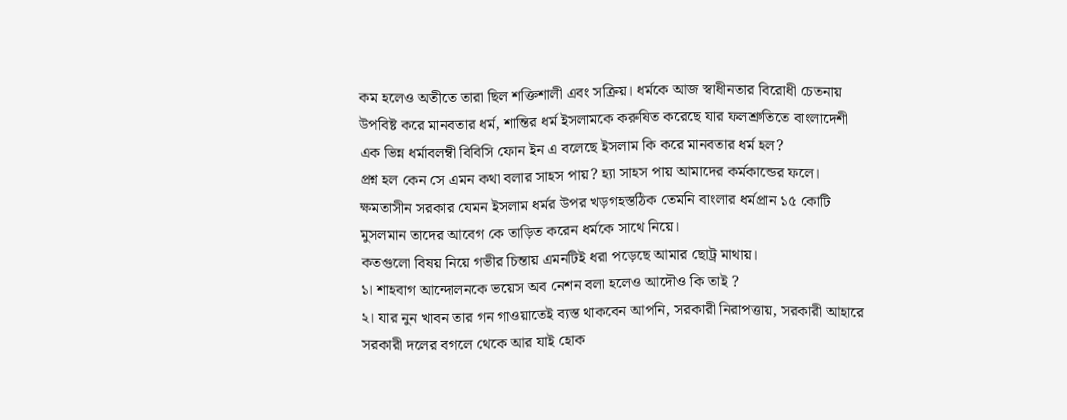কম হলেও অতীতে তারা ছিল শক্তিশালী এবং সক্রিয়। ধর্মকে আজ স্বাধীনতার বিরোধী চেতনায় উপবিষ্ট করে মানবতার ধর্ম, শান্তির ধর্ম ইসলামকে করুষিত করেছে যার ফলশ্রুতিতে বাংলাদেশী এক ভিন্ন ধর্মাবলম্বী বিবিসি ফোন ইন এ বলেছে ইসলাম কি করে মানবতার ধর্ম হল?
প্রশ্ন হল কেন সে এমন কথা বলার সাহস পায়? হ্যা সাহস পায় আমাদের কর্মকান্ডের ফলে। ক্ষমতাসীন সরকার যেমন ইসলাম ধর্মর উপর খড়গহস্তঠিক তেমনি বাংলার ধর্মপ্রান ১৫ কোটি মুসলমান তাদের আবেগ কে তাড়িত করেন ধর্মকে সাথে নিয়ে।
কতগুলো বিষয় নিয়ে গভীর চিন্তায় এমনটিই ধরা পড়েছে আমার ছোট্র মাথায়।
১। শাহবাগ আন্দোলনকে ভয়েস অব নেশন বলা হলেও আদৌও কি তাই ?
২। যার নুন খাবন তার গন গাওয়াতেই ব্যস্ত থাকবেন আপনি, সরকারী নিরাপত্তায়, সরকারী আহারে সরকারী দলের বগলে থেকে আর যাই হোক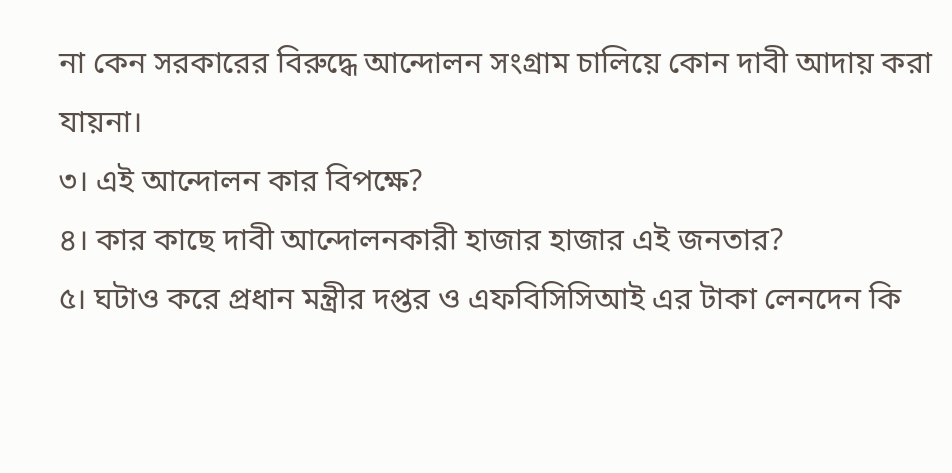না কেন সরকারের বিরুদ্ধে আন্দোলন সংগ্রাম চালিয়ে কোন দাবী আদায় করা যায়না।
৩। এই আন্দোলন কার বিপক্ষে?
৪। কার কাছে দাবী আন্দোলনকারী হাজার হাজার এই জনতার?
৫। ঘটাও করে প্রধান মন্ত্রীর দপ্তর ও এফবিসিসিআই এর টাকা লেনদেন কি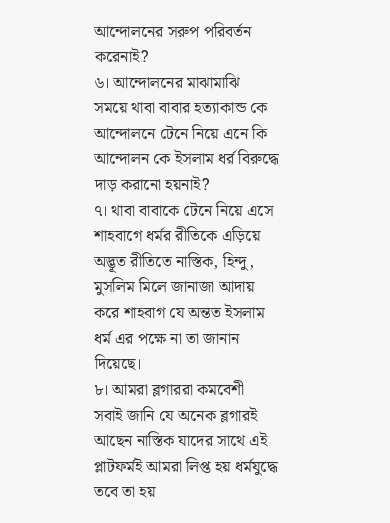আন্দোলনের সরুপ পরিবর্তন করেনাই?
৬। আন্দোলনের মাঝামাঝি সময়ে থাবা বাবার হত্যাকান্ড কে আন্দোলনে টেনে নিয়ে এনে কি আন্দোলন কে ইসলাম ধর্র বিরুদ্ধে দাড় করানো হয়নাই?
৭। থাবা বাবাকে টেনে নিয়ে এসে শাহবাগে ধর্মর রীতিকে এড়িয়ে অদ্ভূত রীতিতে নাস্তিক, হিন্দু, মুসলিম মিলে জানাজা আদায় করে শাহবাগ যে অন্তত ইসলাম ধর্ম এর পক্ষে না তা জানান দিয়েছে।
৮। আমরা ব্লগাররা কমবেশী সবাই জানি যে অনেক ব্লগারই আছেন নাস্তিক যাদের সাথে এই প্লাটফর্মই আমরা লিপ্ত হয় ধর্মযুদ্ধে তবে তা হয়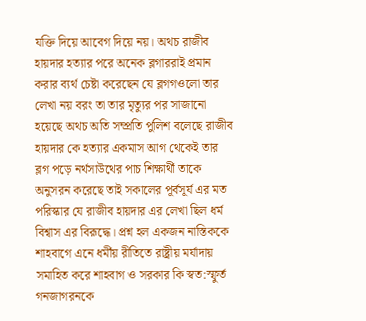যক্তি দিয়ে আবেগ দিয়ে নয়। অথচ রাজীব হায়দার হত্যার পরে অনেক ব্লগাররাই প্রমান করার ব্যর্থ চেষ্টা করেছেন যে ব্লগগওলো তার লেখা নয় বরং তা তার মৃত্যুর পর সাজানো হয়েছে অথচ অতি সম্প্রতি পুলিশ বলেছে রাজীব হায়দার কে হত্যার একমাস আগ থেকেই তার ব্লগ পড়ে নর্থসাউথের পাচ শিক্ষার্থী তাকে অনুসরন করেছে তাই সকালের পূর্বসূর্য এর মত পরিস্কার যে রাজীব হায়দার এর লেখা ছিল ধর্ম বিশ্বাস এর বিরূদ্ধে। প্রশ্ন হল একজন নাস্তিককে শাহবাগে এনে ধর্মীয় রীতিতে রাষ্ট্রীয় মর্যাদায় সমাহিত করে শাহবাগ ও সরকার কি স্বত:স্ফুর্ত গনজাগরনকে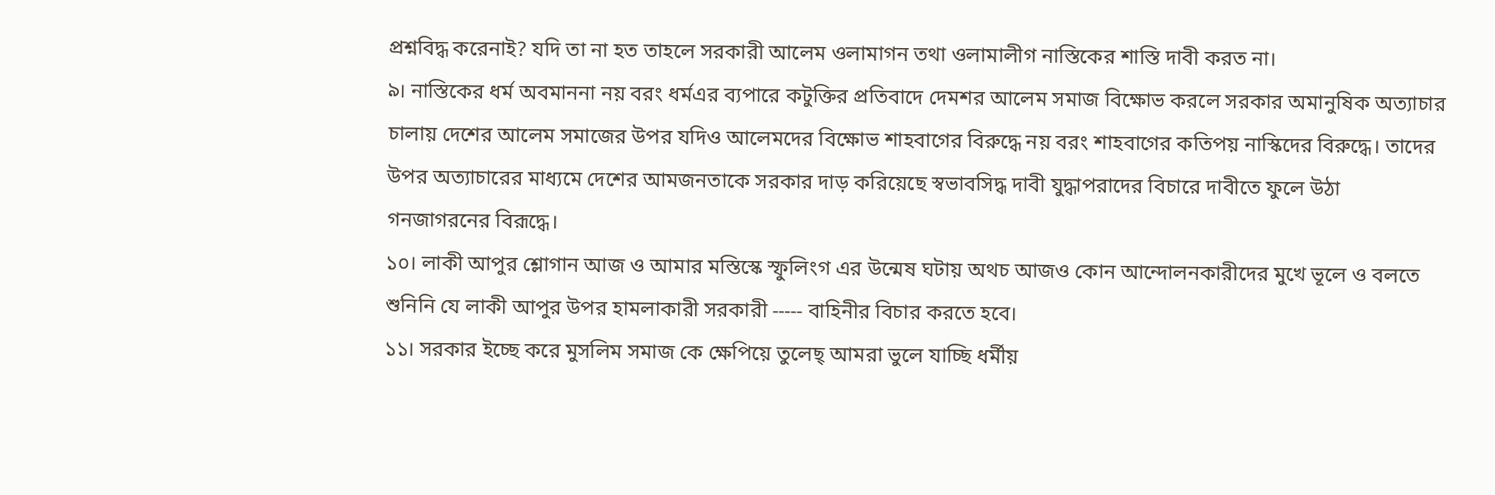প্রশ্নবিদ্ধ করেনাই? যদি তা না হত তাহলে সরকারী আলেম ওলামাগন তথা ওলামালীগ নাস্তিকের শাস্তি দাবী করত না।
৯। নাস্তিকের ধর্ম অবমাননা নয় বরং ধর্মএর ব্যপারে কটুক্তির প্রতিবাদে দেমশর আলেম সমাজ বিক্ষোভ করলে সরকার অমানুষিক অত্যাচার চালায় দেশের আলেম সমাজের উপর যদিও আলেমদের বিক্ষোভ শাহবাগের বিরুদ্ধে নয় বরং শাহবাগের কতিপয় নাস্কিদের বিরুদ্ধে। তাদের উপর অত্যাচারের মাধ্যমে দেশের আমজনতাকে সরকার দাড় করিয়েছে স্বভাবসিদ্ধ দাবী যুদ্ধাপরাদের বিচারে দাবীতে ফুলে উঠা গনজাগরনের বিরূদ্ধে।
১০। লাকী আপুর শ্লোগান আজ ও আমার মস্তিস্কে স্ফুলিংগ এর উন্মেষ ঘটায় অথচ আজও কোন আন্দোলনকারীদের মুখে ভূলে ও বলতে শুনিনি যে লাকী আপুর উপর হামলাকারী সরকারী ----- বাহিনীর বিচার করতে হবে।
১১। সরকার ইচ্ছে করে মুসলিম সমাজ কে ক্ষেপিয়ে তুলেছ্ আমরা ভুলে যাচ্ছি ধর্মীয়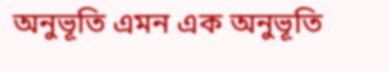অনুভূতি এমন এক অনুভূতি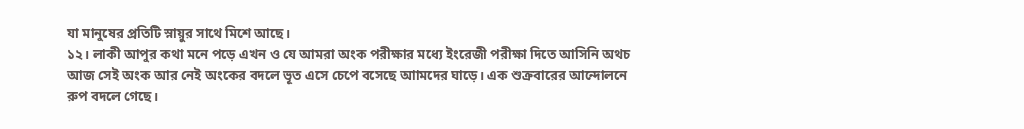যা মানুষের প্রতিটি স্নায়ুর সাথে মিশে আছে।
১২। লাকী আপুর কথা মনে পড়ে এখন ও যে আমরা অংক পরীক্ষার মধ্যে ইংরেজী পরীক্ষা দিতে আসিনি অথচ আজ সেই অংক আর নেই অংকের বদলে ভূত এসে চেপে বসেছে আামদের ঘাড়ে। এক শুক্রবারের আন্দোলনে রুপ বদলে গেছে।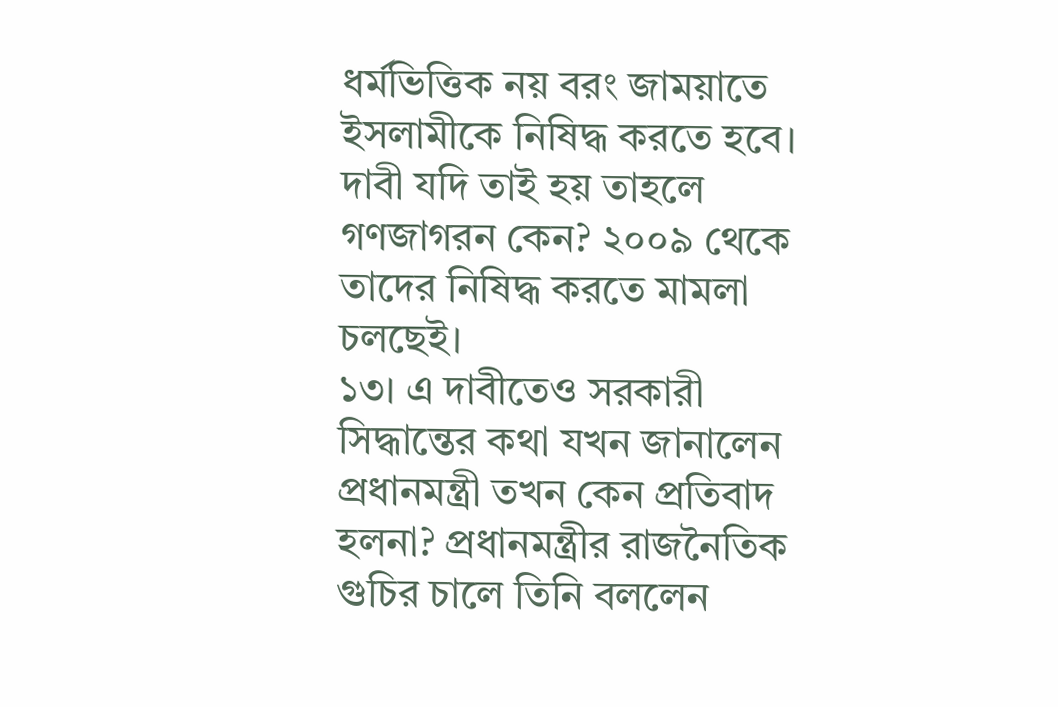ধর্মভিত্তিক নয় বরং জাময়াতে ইসলামীকে নিষিদ্ধ করতে হবে। দাবী যদি তাই হয় তাহলে গণজাগরন কেন? ২০০৯ থেকে তাদের নিষিদ্ধ করতে মামলা চলছেই।
১৩। এ দাবীতেও সরকারী সিদ্ধান্তের কথা যখন জানালেন প্রধানমন্ত্রী তখন কেন প্রতিবাদ হলনা? প্রধানমন্ত্রীর রাজনৈতিক গুচির চালে তিনি বললেন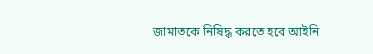জামাতকে নিষিদ্ধ করতে হবে আইনি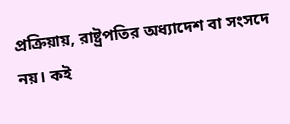প্রক্রিয়ায়, রাষ্ট্রপতির অধ্যাদেশ বা সংসদে নয়। কই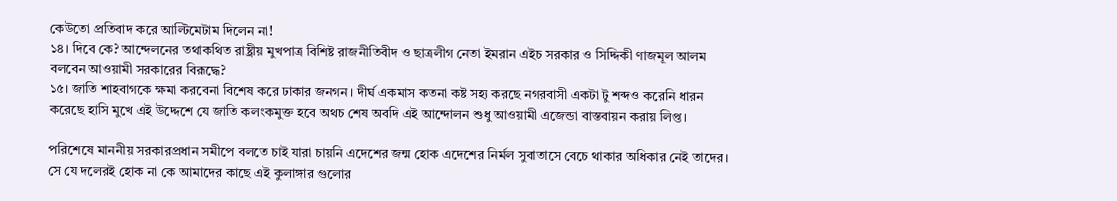কেউতো প্রতিবাদ করে আল্টিমেটাম দিলেন না!
১৪। দিবে কে? আন্দেলনের তথাকথিত রাষ্ট্রীয় মুখপাত্র বিশিষ্ট রাজনীতিবীদ ও ছাত্রলীগ নেতা ইমরান এইচ সরকার ও সিদ্দিকী ণাজমূল আলম বলবেন আওয়ামী সরকারের বিরূদ্ধে?
১৫। জাতি শাহবাগকে ক্ষমা করবেনা বিশেষ করে ঢাকার জনগন। দীর্ঘ একমাস কতনা কষ্ট সহ্য করছে নগরবাসী একটা টু শব্দও করেনি ধারন করেছে হাসি মুখে এই উদ্দেশে যে জাতি কলংকমুক্ত হবে অথচ শেষ অবদি এই আন্দোলন শুধু আওয়ামী এজেন্ডা বাস্তবায়ন করায় লিপ্ত।

পরিশেষে মাননীয় সরকারপ্রধান সমীপে বলতে চাই যারা চায়নি এদেশের জন্ম হোক এদেশের নির্মল সুবাতাসে বেচে থাকার অধিকার নেই তাদের। সে যে দলেরই হোক না কে আমাদের কাছে এই কুলাঙ্গার গুলোর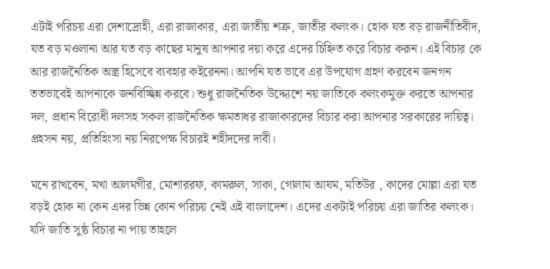এটাই পরিচয় এরা দেশাদ্রোহী, এরা রাজাকার, এরা জাতীয় শত্রু, জাতীর কলংক। হোক যত বড় রাজনীতিবীদ, যত বড় মওলানা আর যত বড় কাছের মানুষ আপনার দয়া করে এদের চিহ্নিত করে বিচার করূন। এই বিচার কে আর রাজনৈতিক অস্ত্র হিসেবে ব্যবহার কইরেননা। আপনি যত ভাবে এর উপযোগ গ্রহণ করবেন জনগন ততভাবেই আপনাকে জনবিচ্ছিন্ন করবে। শুধু রাজনৈতিক উদ্দ্যেশে নয় জাতিকে কলংকমুক্ত করতে আপনার দল, প্রধান বিরোধী দলসহ সকল রাজনৈতিক ক্ষমতাধর রাজাকারদের বিচার করা আপনার সরকারের দায়িত্ব। প্রহসন নয়, প্রতিহিংসা নয় নিরপেক্ষ বিচারই শহীদদের দাবী।

মনে রাখবেন, মখা আলমগীর, মোশাররফ, কামরুল, সাকা, গোলাম আযম, মতিউর , কাদের মোল্লা এরা যত বড়ই হোক না কেন এদর ভিন্ন কোন পরিচয় নেই এই বাংলাদেশ। এদের একটাই পরিচয় এরা জাতির কলংক। যদি জাতি সুষ্ঠ বিচার না পায় তাহলে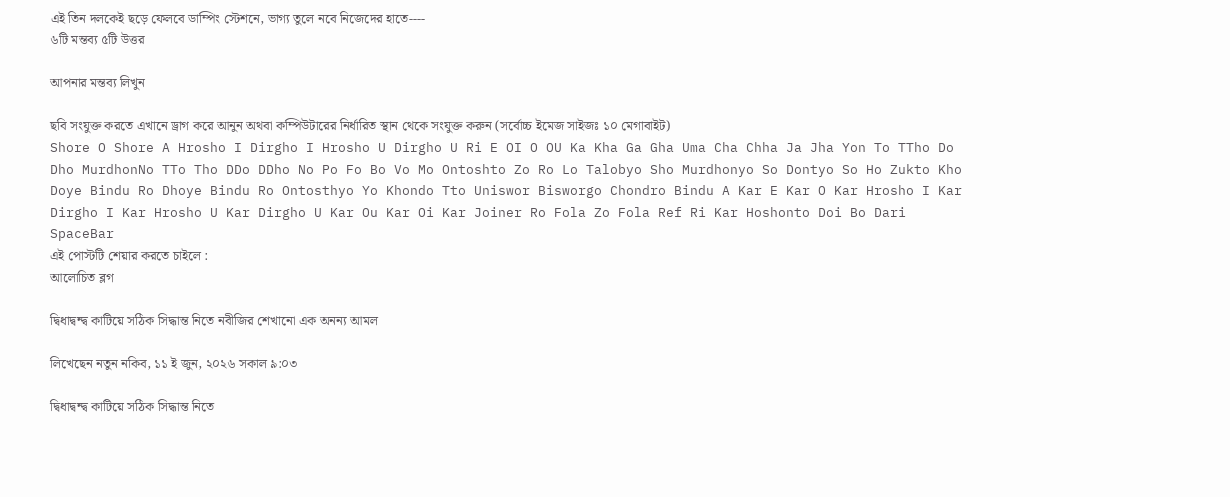এই তিন দলকেই ছড়ে ফেলবে ডাম্পিং স্টেশনে, ভাগ্য তুলে নবে নিজেদের হাতে----
৬টি মন্তব্য ৫টি উত্তর

আপনার মন্তব্য লিখুন

ছবি সংযুক্ত করতে এখানে ড্রাগ করে আনুন অথবা কম্পিউটারের নির্ধারিত স্থান থেকে সংযুক্ত করুন (সর্বোচ্চ ইমেজ সাইজঃ ১০ মেগাবাইট)
Shore O Shore A Hrosho I Dirgho I Hrosho U Dirgho U Ri E OI O OU Ka Kha Ga Gha Uma Cha Chha Ja Jha Yon To TTho Do Dho MurdhonNo TTo Tho DDo DDho No Po Fo Bo Vo Mo Ontoshto Zo Ro Lo Talobyo Sho Murdhonyo So Dontyo So Ho Zukto Kho Doye Bindu Ro Dhoye Bindu Ro Ontosthyo Yo Khondo Tto Uniswor Bisworgo Chondro Bindu A Kar E Kar O Kar Hrosho I Kar Dirgho I Kar Hrosho U Kar Dirgho U Kar Ou Kar Oi Kar Joiner Ro Fola Zo Fola Ref Ri Kar Hoshonto Doi Bo Dari SpaceBar
এই পোস্টটি শেয়ার করতে চাইলে :
আলোচিত ব্লগ

দ্বিধাদ্বন্দ্ব কাটিয়ে সঠিক সিদ্ধান্ত নিতে নবীজির শেখানো এক অনন্য আমল

লিখেছেন নতুন নকিব, ১১ ই জুন, ২০২৬ সকাল ৯:০৩

দ্বিধাদ্বন্দ্ব কাটিয়ে সঠিক সিদ্ধান্ত নিতে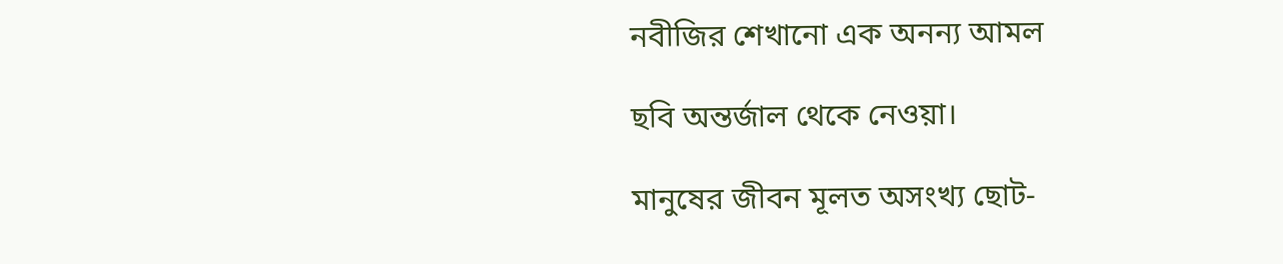নবীজির শেখানো এক অনন্য আমল

ছবি অন্তর্জাল থেকে নেওয়া।

মানুষের জীবন মূলত অসংখ্য ছোট-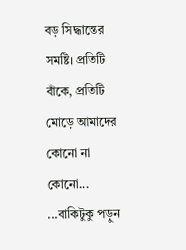বড় সিদ্ধান্তের সমষ্টি। প্রতিটি বাঁকে, প্রতিটি মোড়ে আমাদের কোনো না কোনো... ...বাকিটুকু পড়ুন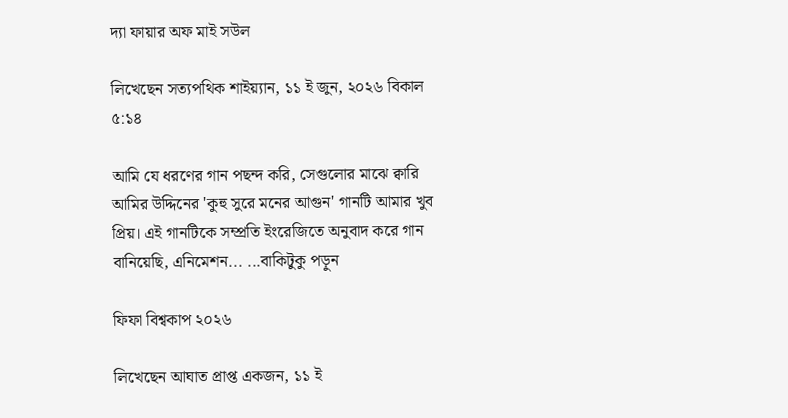দ্যা ফায়ার অফ মাই সউল

লিখেছেন সত্যপথিক শাইয়্যান, ১১ ই জুন, ২০২৬ বিকাল ৫:১৪

আমি যে ধরণের গান পছন্দ করি, সেগুলোর মাঝে ক্বারি আমির উদ্দিনের 'কুহু সুরে মনের আগুন' গানটি আমার খুব প্রিয়। এই গানটিকে সম্প্রতি ইংরেজিতে অনুবাদ করে গান বানিয়েছি, এনিমেশন... ...বাকিটুকু পড়ুন

ফিফা বিশ্বকাপ ২০২৬

লিখেছেন আঘাত প্রাপ্ত একজন, ১১ ই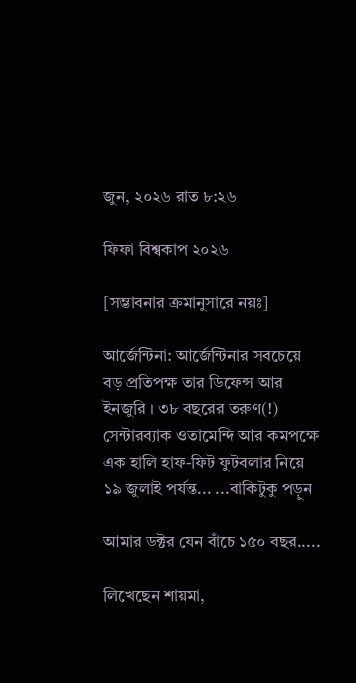জুন, ২০২৬ রাত ৮:২৬

ফিফা বিশ্বকাপ ২০২৬

[সম্ভাবনার ক্রমানুসারে নয়ঃ]

আর্জেন্টিনা: আর্জেন্টিনার সবচেয়ে বড় প্রতিপক্ষ তার ডিফেন্স আর ইনজুরি । ৩৮ বছরের তরুণ(!) সেন্টারব্যাক ওতামেন্দি আর কমপক্ষে এক হালি হাফ-ফিট ফুটবলার নিয়ে ১৯ জুলাই পর্যন্ত... ...বাকিটুকু পড়ুন

আমার ডক্টর যেন বাঁচে ১৫০ বছর.....

লিখেছেন শায়মা,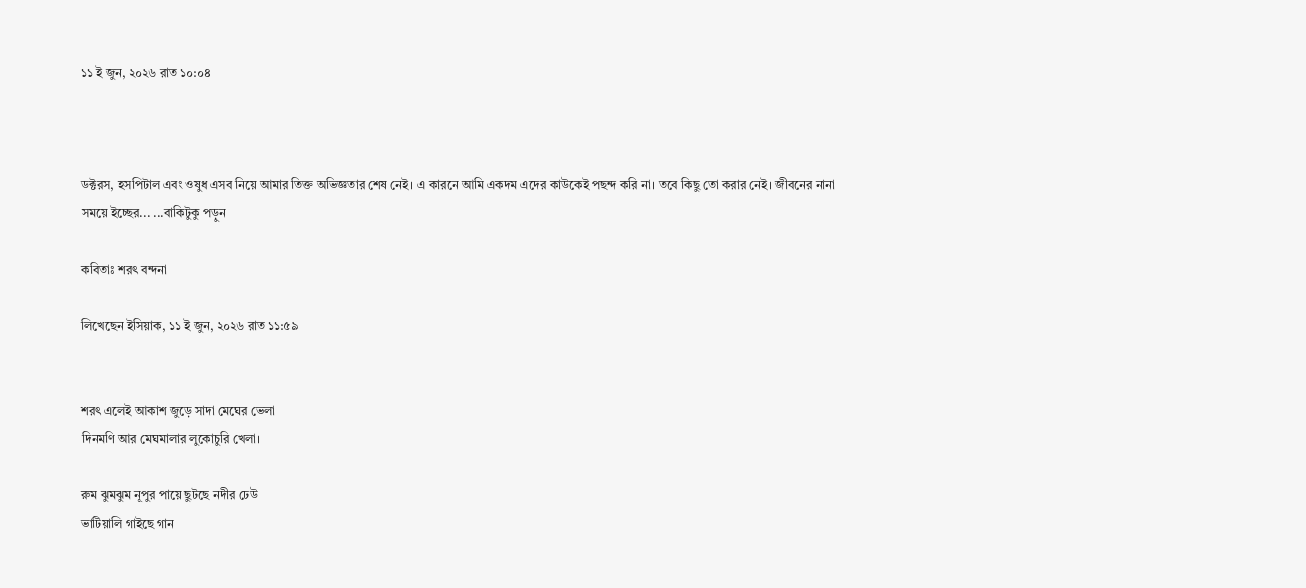১১ ই জুন, ২০২৬ রাত ১০:০৪



ডক্টরস, হসপিটাল এবং ওষুধ এসব নিয়ে আমার তিক্ত অভিজ্ঞতার শেষ নেই। এ কারনে আমি একদম এদের কাউকেই পছন্দ করি না। তবে কিছু তো করার নেই। জীবনের নানা সময়ে ইচ্ছের... ...বাকিটুকু পড়ুন

কবিতাঃ শরৎ বন্দনা

লিখেছেন ইসিয়াক, ১১ ই জুন, ২০২৬ রাত ১১:৫৯


শরৎ এলেই আকাশ জুড়ে সাদা মেঘের ভেলা
দিনমণি আর মেঘমালার লুকোচুরি খেলা।

রুম ঝুমঝুম নূপুর পায়ে ছুটছে নদীর ঢেউ
ভাটিয়ালি গাইছে গান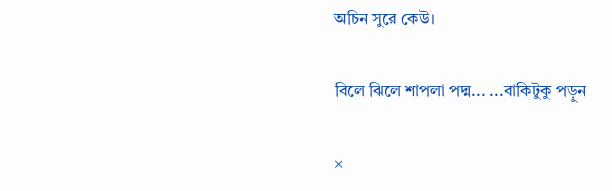অচিন সুরে কেউ।

বিলে ঝিলে শাপলা পদ্ম... ...বাকিটুকু পড়ুন

×